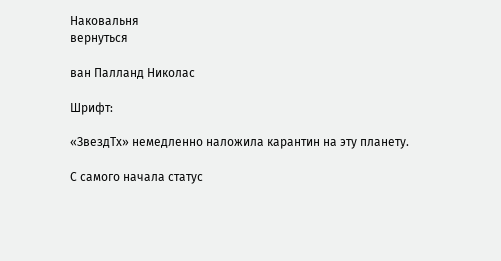Наковальня
вернуться

ван Палланд Николас

Шрифт:

«ЗвездТх» немедленно наложила карантин на эту планету.

С самого начала статус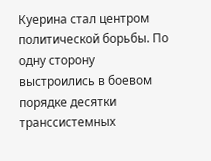Куерина стал центром политической борьбы. По одну сторону выстроились в боевом порядке десятки транссистемных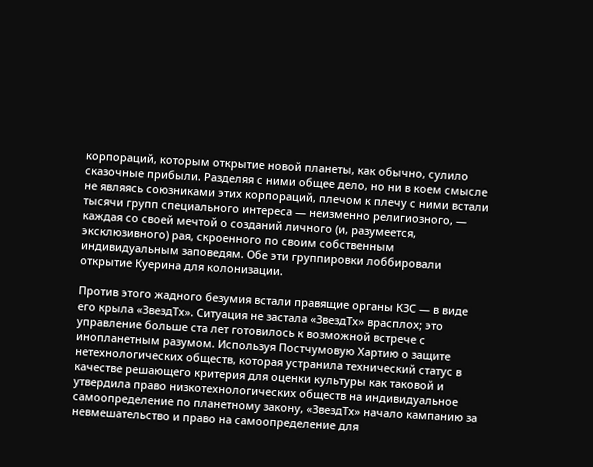корпораций, которым открытие новой планеты, как обычно, сулило сказочные прибыли. Разделяя с ними общее дело, но ни в коем смысле не являясь союзниками этих корпораций, плечом к плечу с ними встали тысячи групп специального интереса — неизменно религиозного, — каждая со своей мечтой о созданий личного (и, разумеется, эксклюзивного) рая, скроенного по своим собственным индивидуальным заповедям. Обе эти группировки лоббировали открытие Куерина для колонизации.

Против этого жадного безумия встали правящие органы КЗС — в виде его крыла «ЗвездТх». Ситуация не застала «ЗвездТх» врасплох; это управление больше ста лет готовилось к возможной встрече с инопланетным разумом. Используя Постчумовую Хартию о защите нетехнологических обществ, которая устранила технический статус в качестве решающего критерия для оценки культуры как таковой и утвердила право низкотехнологических обществ на индивидуальное самоопределение по планетному закону, «ЗвездТх» начало кампанию за невмешательство и право на самоопределение для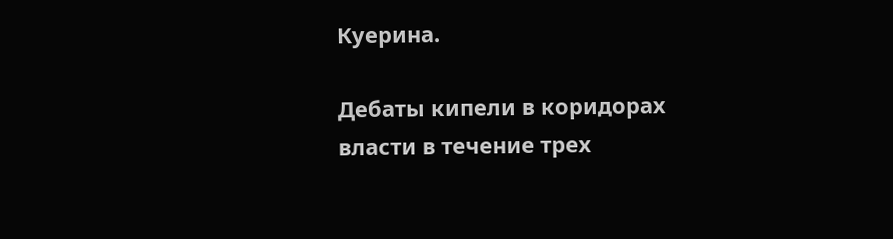Куерина.

Дебаты кипели в коридорах власти в течение трех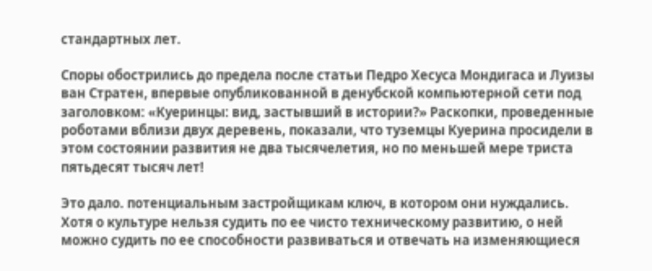стандартных лет.

Споры обострились до предела после статьи Педро Хесуса Мондигаса и Луизы ван Стратен, впервые опубликованной в денубской компьютерной сети под заголовком: «Куеринцы: вид, застывший в истории?» Раскопки, проведенные роботами вблизи двух деревень, показали, что туземцы Куерина просидели в этом состоянии развития не два тысячелетия, но по меньшей мере триста пятьдесят тысяч лет!

Это дало. потенциальным застройщикам ключ, в котором они нуждались. Хотя о культуре нельзя судить по ее чисто техническому развитию, о ней можно судить по ее способности развиваться и отвечать на изменяющиеся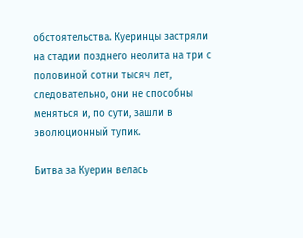обстоятельства. Куеринцы застряли на стадии позднего неолита на три с половиной сотни тысяч лет, следовательно, они не способны меняться и, по сути, зашли в эволюционный тупик.

Битва за Куерин велась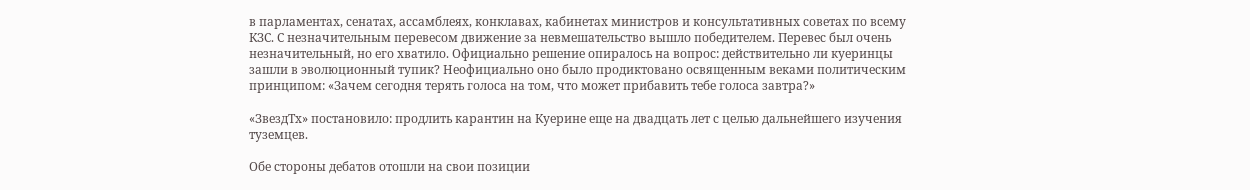в парламентах, сенатах, ассамблеях, конклавах, кабинетах министров и консультативных советах по всему КЗС. С незначительным перевесом движение за невмешательство вышло победителем. Перевес был очень незначительный, но его хватило. Официально решение опиралось на вопрос: действительно ли куеринцы зашли в эволюционный тупик? Неофициально оно было продиктовано освященным веками политическим принципом: «Зачем сегодня терять голоса на том, что может прибавить тебе голоса завтра?»

«ЗвездТх» постановило: продлить карантин на Куерине еще на двадцать лет с целью дальнейшего изучения туземцев.

Обе стороны дебатов отошли на свои позиции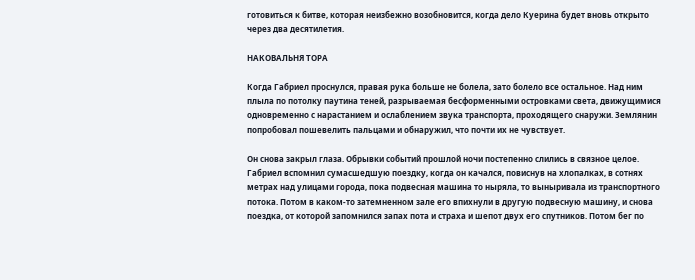готовиться к битве, которая неизбежно возобновится, когда дело Куерина будет вновь открыто через два десятилетия.

НАКОВАЛЬНЯ ТОРА

Когда Габриел проснулся, правая рука больше не болела, зато болело все остальное. Над ним плыла по потолку паутина теней, разрываемая бесформенными островками света, движущимися одновременно с нарастанием и ослаблением звука транспорта, проходящего снаружи. Землянин попробовал пошевелить пальцами и обнаружил, что почти их не чувствует.

Он снова закрыл глаза. Обрывки событий прошлой ночи постепенно слились в связное целое. Габриел вспомнил сумасшедшую поездку, когда он качался, повиснув на хлопалках, в сотнях метрах над улицами города, пока подвесная машина то ныряла, то выныривала из транспортного потока. Потом в каком-то затемненном зале его впихнули в другую подвесную машину, и снова поездка, от которой запомнился запах пота и страха и шепот двух его спутников. Потом бег по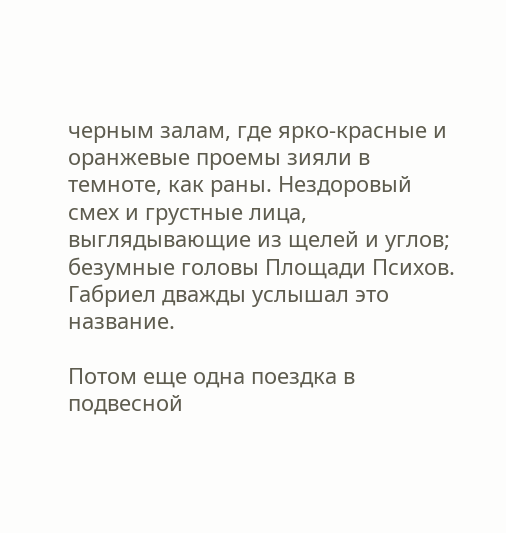черным залам, где ярко-красные и оранжевые проемы зияли в темноте, как раны. Нездоровый смех и грустные лица, выглядывающие из щелей и углов; безумные головы Площади Психов. Габриел дважды услышал это название.

Потом еще одна поездка в подвесной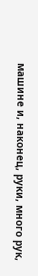машине и, наконец, руки, много рук,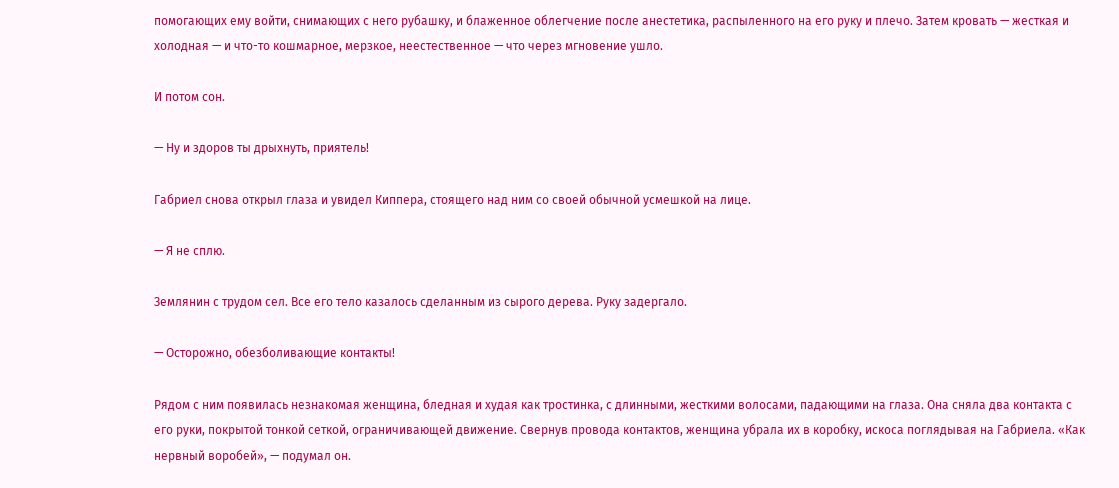помогающих ему войти, снимающих с него рубашку, и блаженное облегчение после анестетика, распыленного на его руку и плечо. Затем кровать — жесткая и холодная — и что-то кошмарное, мерзкое, неестественное — что через мгновение ушло.

И потом сон.

— Ну и здоров ты дрыхнуть, приятель!

Габриел снова открыл глаза и увидел Киппера, стоящего над ним со своей обычной усмешкой на лице.

— Я не сплю.

Землянин с трудом сел. Все его тело казалось сделанным из сырого дерева. Руку задергало.

— Осторожно, обезболивающие контакты!

Рядом с ним появилась незнакомая женщина, бледная и худая как тростинка, с длинными, жесткими волосами, падающими на глаза. Она сняла два контакта с его руки, покрытой тонкой сеткой, ограничивающей движение. Свернув провода контактов, женщина убрала их в коробку, искоса поглядывая на Габриела. «Как нервный воробей», — подумал он.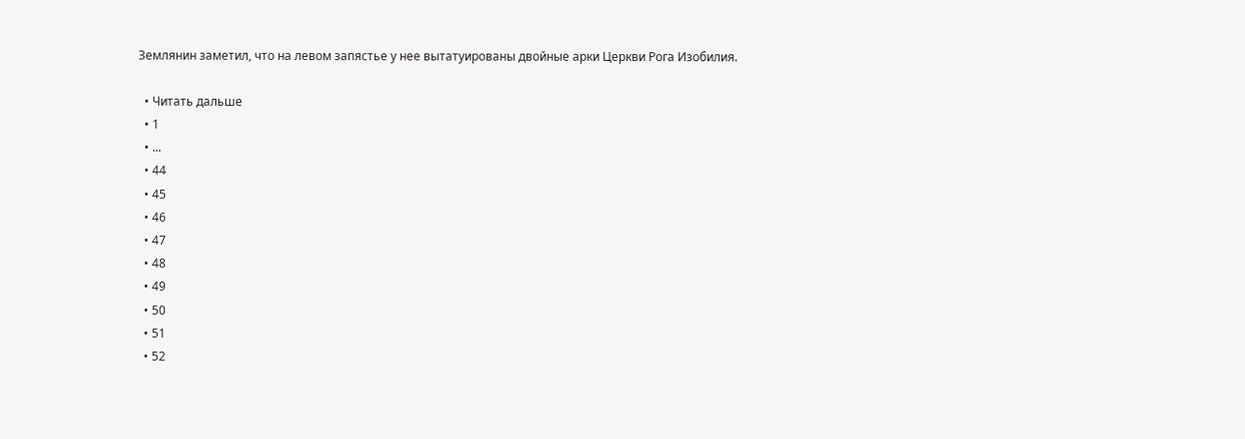Землянин заметил, что на левом запястье у нее вытатуированы двойные арки Церкви Рога Изобилия.

  • Читать дальше
  • 1
  • ...
  • 44
  • 45
  • 46
  • 47
  • 48
  • 49
  • 50
  • 51
  • 52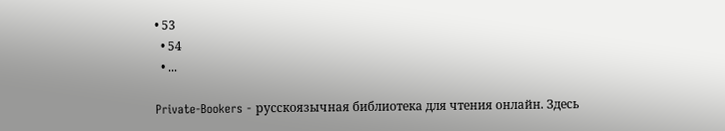• 53
  • 54
  • ...

Private-Bookers - русскоязычная библиотека для чтения онлайн. Здесь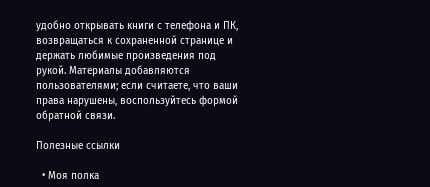удобно открывать книги с телефона и ПК, возвращаться к сохраненной странице и держать любимые произведения под рукой. Материалы добавляются пользователями; если считаете, что ваши права нарушены, воспользуйтесь формой обратной связи.

Полезные ссылки

  • Моя полка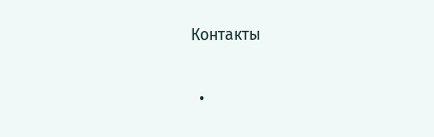Контакты

  •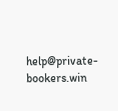help@private-bookers.win